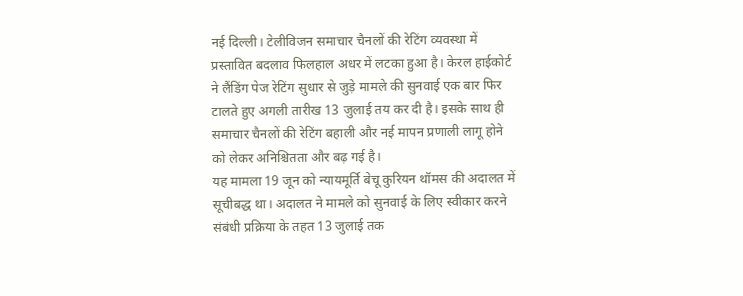नई दिल्ली। टेलीविजन समाचार चैनलों की रेटिंग व्यवस्था में प्रस्तावित बदलाव फिलहाल अधर में लटका हुआ है। केरल हाईकोर्ट ने लैंडिंग पेज रेटिंग सुधार से जुड़े मामले की सुनवाई एक बार फिर टालते हुए अगली तारीख 13 जुलाई तय कर दी है। इसके साथ ही समाचार चैनलों की रेटिंग बहाली और नई मापन प्रणाली लागू होने को लेकर अनिश्चितता और बढ़ गई है।
यह मामला 19 जून को न्यायमूर्ति बेचू कुरियन थॉमस की अदालत में सूचीबद्ध था। अदालत ने मामले को सुनवाई के लिए स्वीकार करने संबंधी प्रक्रिया के तहत 13 जुलाई तक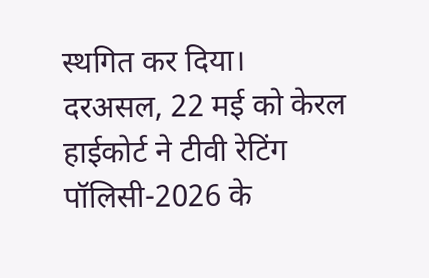स्थगित कर दिया।
दरअसल, 22 मई को केरल हाईकोर्ट ने टीवी रेटिंग पॉलिसी-2026 के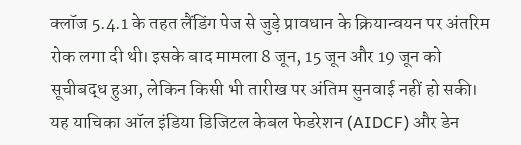क्लॉज 5.4.1 के तहत लैंडिंग पेज से जुड़े प्रावधान के क्रियान्वयन पर अंतरिम रोक लगा दी थी। इसके बाद मामला 8 जून, 15 जून और 19 जून को सूचीबद्ध हुआ, लेकिन किसी भी तारीख पर अंतिम सुनवाई नहीं हो सकी।
यह याचिका ऑल इंडिया डिजिटल केबल फेडरेशन (AIDCF) और डेन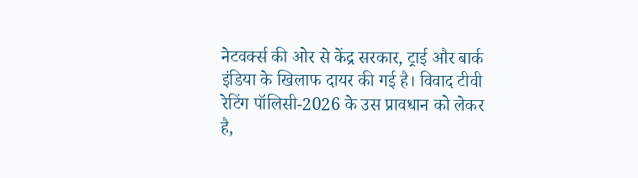नेटवर्क्स की ओर से केंद्र सरकार, ट्राई और बार्क इंडिया के खिलाफ दायर की गई है। विवाद टीवी रेटिंग पॉलिसी-2026 के उस प्रावधान को लेकर है,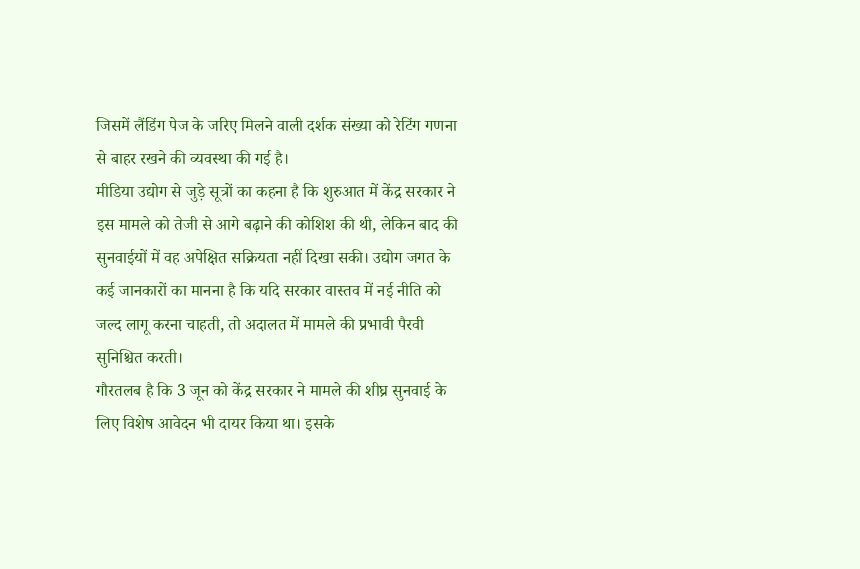जिसमें लैंडिंग पेज के जरिए मिलने वाली दर्शक संख्या को रेटिंग गणना से बाहर रखने की व्यवस्था की गई है।
मीडिया उद्योग से जुड़े सूत्रों का कहना है कि शुरुआत में केंद्र सरकार ने इस मामले को तेजी से आगे बढ़ाने की कोशिश की थी, लेकिन बाद की सुनवाईयों में वह अपेक्षित सक्रियता नहीं दिखा सकी। उद्योग जगत के कई जानकारों का मानना है कि यदि सरकार वास्तव में नई नीति को जल्द लागू करना चाहती, तो अदालत में मामले की प्रभावी पैरवी सुनिश्चित करती।
गौरतलब है कि 3 जून को केंद्र सरकार ने मामले की शीघ्र सुनवाई के लिए विशेष आवेदन भी दायर किया था। इसके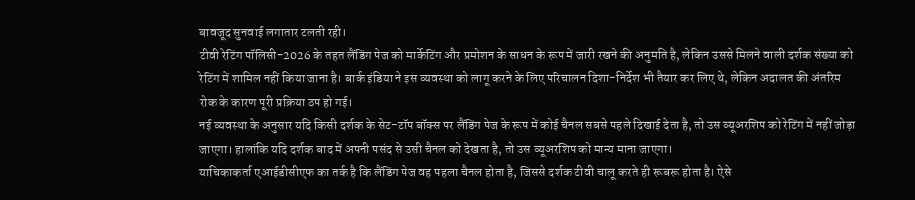बावजूद सुनवाई लगातार टलती रही।
टीवी रेटिंग पॉलिसी-2026 के तहत लैंडिंग पेज को मार्केटिंग और प्रमोशन के साधन के रूप में जारी रखने की अनुमति है, लेकिन उससे मिलने वाली दर्शक संख्या को रेटिंग में शामिल नहीं किया जाना है। बार्क इंडिया ने इस व्यवस्था को लागू करने के लिए परिचालन दिशा-निर्देश भी तैयार कर लिए थे, लेकिन अदालत की अंतरिम रोक के कारण पूरी प्रक्रिया ठप हो गई।
नई व्यवस्था के अनुसार यदि किसी दर्शक के सेट-टॉप बॉक्स पर लैंडिंग पेज के रूप में कोई चैनल सबसे पहले दिखाई देता है, तो उस व्यूअरशिप को रेटिंग में नहीं जोड़ा जाएगा। हालांकि यदि दर्शक बाद में अपनी पसंद से उसी चैनल को देखता है, तो उस व्यूअरशिप को मान्य माना जाएगा।
याचिकाकर्ता एआईडीसीएफ का तर्क है कि लैंडिंग पेज वह पहला चैनल होता है, जिससे दर्शक टीवी चालू करते ही रूबरू होता है। ऐसे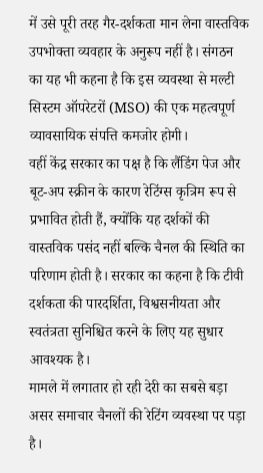में उसे पूरी तरह गैर-दर्शकता मान लेना वास्तविक उपभोक्ता व्यवहार के अनुरूप नहीं है। संगठन का यह भी कहना है कि इस व्यवस्था से मल्टी सिस्टम ऑपरेटरों (MSO) की एक महत्वपूर्ण व्यावसायिक संपत्ति कमजोर होगी।
वहीं केंद्र सरकार का पक्ष है कि लैंडिंग पेज और बूट-अप स्क्रीन के कारण रेटिंग्स कृत्रिम रूप से प्रभावित होती हैं, क्योंकि यह दर्शकों की वास्तविक पसंद नहीं बल्कि चैनल की स्थिति का परिणाम होती है। सरकार का कहना है कि टीवी दर्शकता की पारदर्शिता, विश्वसनीयता और स्वतंत्रता सुनिश्चित करने के लिए यह सुधार आवश्यक है।
मामले में लगातार हो रही देरी का सबसे बड़ा असर समाचार चैनलों की रेटिंग व्यवस्था पर पड़ा है।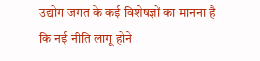उद्योग जगत के कई विशेषज्ञों का मानना है कि नई नीति लागू होने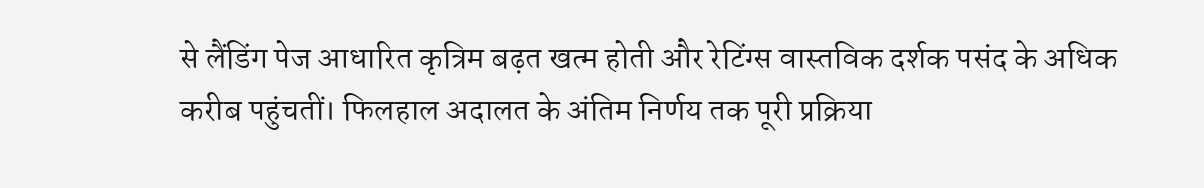से लैंडिंग पेज आधारित कृत्रिम बढ़त खत्म होती और रेटिंग्स वास्तविक दर्शक पसंद के अधिक करीब पहुंचतीं। फिलहाल अदालत के अंतिम निर्णय तक पूरी प्रक्रिया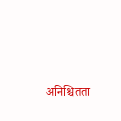अनिश्चितता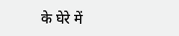के घेरे में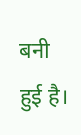बनी हुई है।